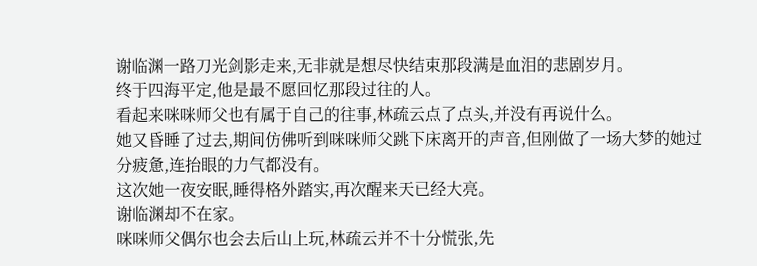谢临渊一路刀光剑影走来,无非就是想尽快结束那段满是血泪的悲剧岁月。
终于四海平定,他是最不愿回忆那段过往的人。
看起来咪咪师父也有属于自己的往事,林疏云点了点头,并没有再说什么。
她又昏睡了过去,期间仿佛听到咪咪师父跳下床离开的声音,但刚做了一场大梦的她过分疲惫,连抬眼的力气都没有。
这次她一夜安眠,睡得格外踏实,再次醒来天已经大亮。
谢临渊却不在家。
咪咪师父偶尔也会去后山上玩,林疏云并不十分慌张,先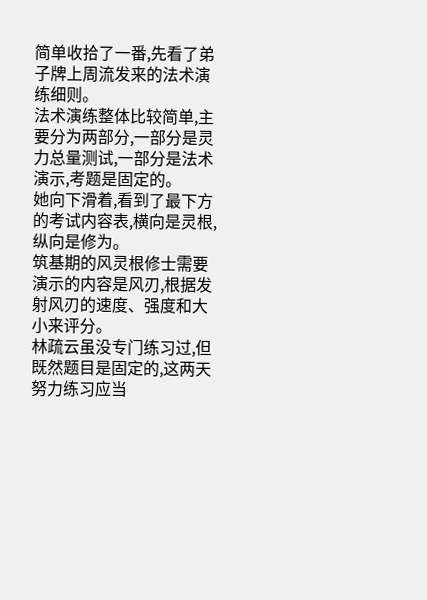简单收拾了一番,先看了弟子牌上周流发来的法术演练细则。
法术演练整体比较简单,主要分为两部分,一部分是灵力总量测试,一部分是法术演示,考题是固定的。
她向下滑着,看到了最下方的考试内容表,横向是灵根,纵向是修为。
筑基期的风灵根修士需要演示的内容是风刃,根据发射风刃的速度、强度和大小来评分。
林疏云虽没专门练习过,但既然题目是固定的,这两天努力练习应当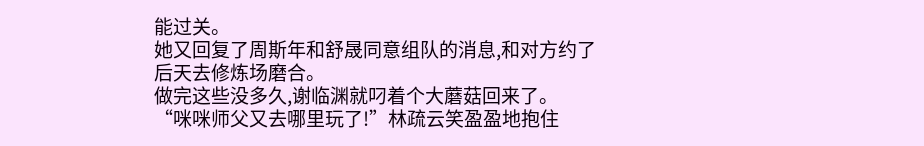能过关。
她又回复了周斯年和舒晟同意组队的消息,和对方约了后天去修炼场磨合。
做完这些没多久,谢临渊就叼着个大蘑菇回来了。
“咪咪师父又去哪里玩了!”林疏云笑盈盈地抱住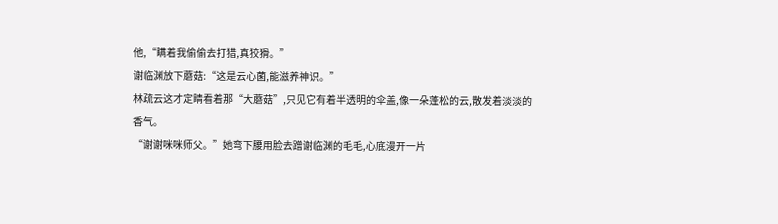他,“瞒着我偷偷去打猎,真狡猾。”
谢临渊放下蘑菇:“这是云心菌,能滋养神识。”
林疏云这才定睛看着那“大蘑菇”,只见它有着半透明的伞盖,像一朵蓬松的云,散发着淡淡的香气。
“谢谢咪咪师父。”她弯下腰用脸去蹭谢临渊的毛毛,心底漫开一片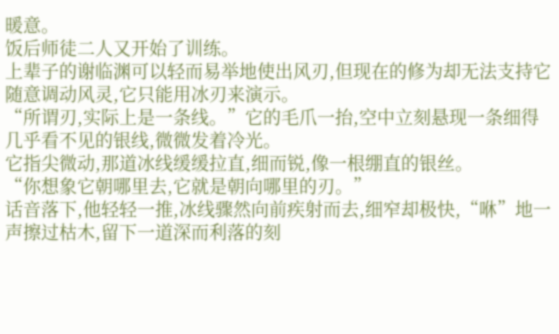暖意。
饭后师徒二人又开始了训练。
上辈子的谢临渊可以轻而易举地使出风刃,但现在的修为却无法支持它随意调动风灵,它只能用冰刃来演示。
“所谓刃,实际上是一条线。”它的毛爪一抬,空中立刻悬现一条细得几乎看不见的银线,微微发着冷光。
它指尖微动,那道冰线缓缓拉直,细而锐,像一根绷直的银丝。
“你想象它朝哪里去,它就是朝向哪里的刃。”
话音落下,他轻轻一推,冰线骤然向前疾射而去,细窄却极快,“咻”地一声擦过枯木,留下一道深而利落的刻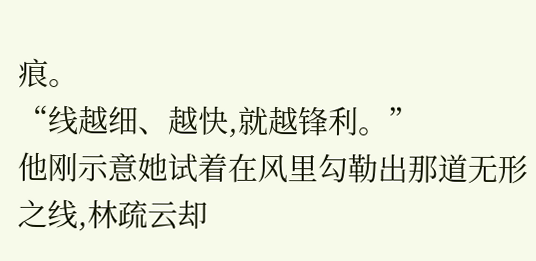痕。
“线越细、越快,就越锋利。”
他刚示意她试着在风里勾勒出那道无形之线,林疏云却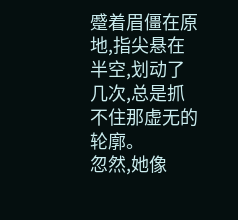蹙着眉僵在原地,指尖悬在半空,划动了几次,总是抓不住那虚无的轮廓。
忽然,她像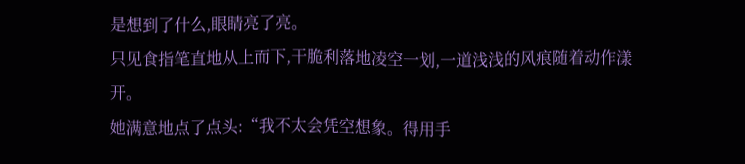是想到了什么,眼睛亮了亮。
只见食指笔直地从上而下,干脆利落地凌空一划,一道浅浅的风痕随着动作漾开。
她满意地点了点头:“我不太会凭空想象。得用手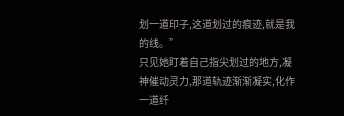划一道印子,这道划过的痕迹,就是我的线。”
只见她盯着自己指尖划过的地方,凝神催动灵力,那道轨迹渐渐凝实,化作一道纤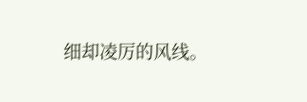细却凌厉的风线。